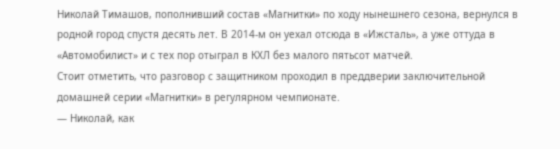Николай Тимашов, пополнивший состав «Магнитки» по ходу нынешнего сезона, вернулся в родной город спустя десять лет. В 2014-м он уехал отсюда в «Ижсталь», а уже оттуда в «Автомобилист» и с тех пор отыграл в КХЛ без малого пятьсот матчей.
Стоит отметить, что разговор с защитником проходил в преддверии заключительной домашней серии «Магнитки» в регулярном чемпионате.
— Николай, как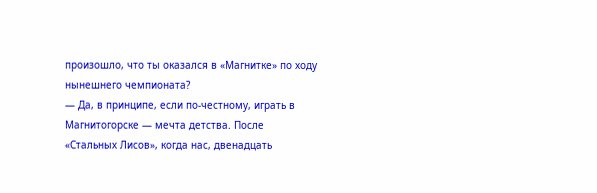произошло, что ты оказался в «Магнитке» по ходу нынешнего чемпионата?
— Да, в принципе, если по-честному, играть в Магнитогорске — мечта детства. После «Стальных Лисов», когда нас, двенадцать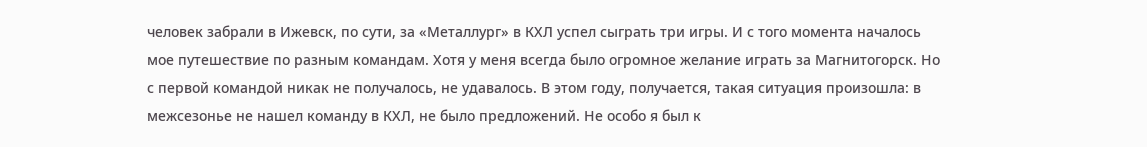человек забрали в Ижевск, по сути, за «Металлург» в КХЛ успел сыграть три игры. И с того момента началось мое путешествие по разным командам. Хотя у меня всегда было огромное желание играть за Магнитогорск. Но с первой командой никак не получалось, не удавалось. В этом году, получается, такая ситуация произошла: в межсезонье не нашел команду в КХЛ, не было предложений. Не особо я был к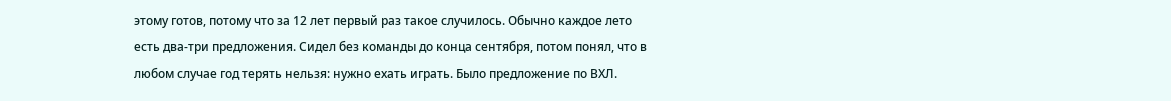этому готов, потому что за 12 лет первый раз такое случилось. Обычно каждое лето есть два-три предложения. Сидел без команды до конца сентября, потом понял, что в любом случае год терять нельзя: нужно ехать играть. Было предложение по ВХЛ.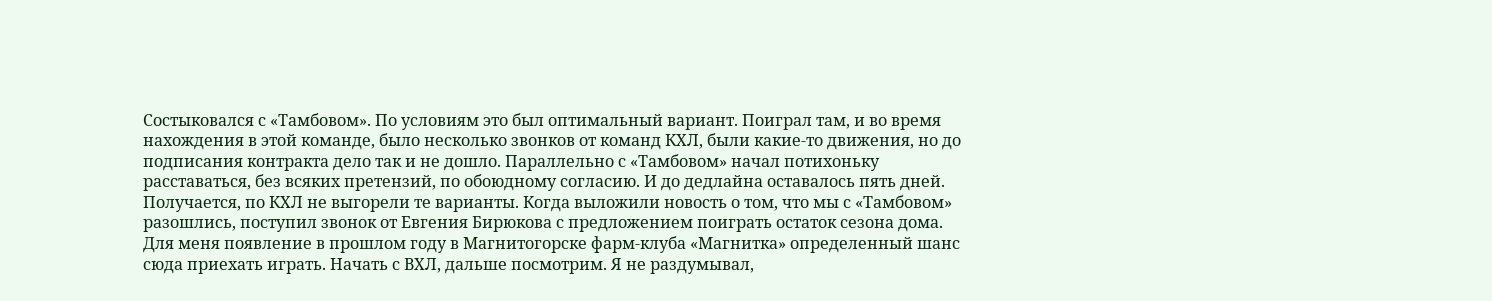Состыковался с «Тамбовом». По условиям это был оптимальный вариант. Поиграл там, и во время нахождения в этой команде, было несколько звонков от команд КХЛ, были какие-то движения, но до подписания контракта дело так и не дошло. Параллельно с «Тамбовом» начал потихоньку расставаться, без всяких претензий, по обоюдному согласию. И до дедлайна оставалось пять дней. Получается, по КХЛ не выгорели те варианты. Когда выложили новость о том, что мы с «Тамбовом» разошлись, поступил звонок от Евгения Бирюкова с предложением поиграть остаток сезона дома. Для меня появление в прошлом году в Магнитогорске фарм-клуба «Магнитка» определенный шанс сюда приехать играть. Начать с ВХЛ, дальше посмотрим. Я не раздумывал,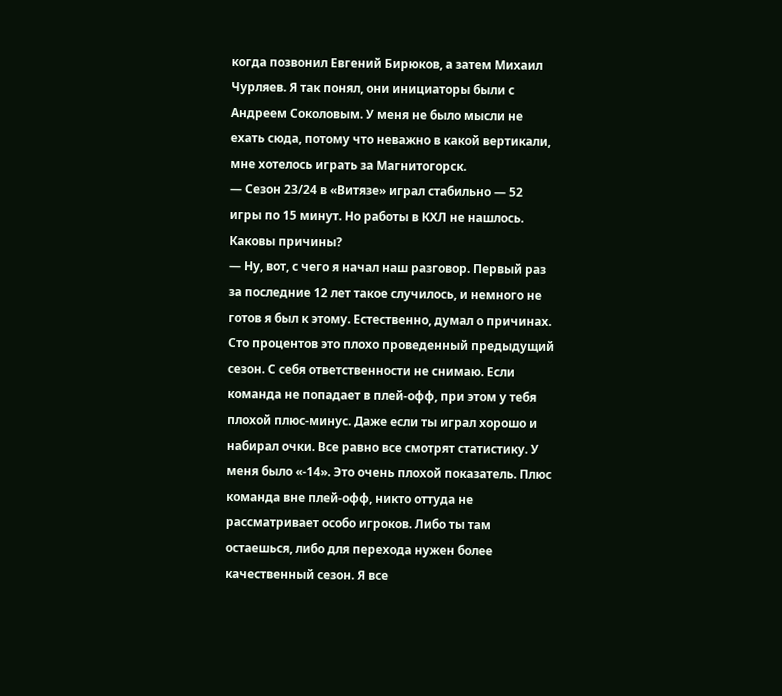когда позвонил Евгений Бирюков, а затем Михаил Чурляев. Я так понял, они инициаторы были с Андреем Соколовым. У меня не было мысли не ехать сюда, потому что неважно в какой вертикали, мне хотелось играть за Магнитогорск.
— Сезон 23/24 в «Витязе» играл стабильно — 52 игры по 15 минут. Но работы в КХЛ не нашлось. Каковы причины?
— Ну, вот, с чего я начал наш разговор. Первый раз за последние 12 лет такое случилось, и немного не готов я был к этому. Естественно, думал о причинах. Сто процентов это плохо проведенный предыдущий сезон. С себя ответственности не снимаю. Если команда не попадает в плей-офф, при этом у тебя плохой плюс-минус. Даже если ты играл хорошо и набирал очки. Все равно все смотрят статистику. У меня было «-14». Это очень плохой показатель. Плюс команда вне плей-офф, никто оттуда не рассматривает особо игроков. Либо ты там остаешься, либо для перехода нужен более качественный сезон. Я все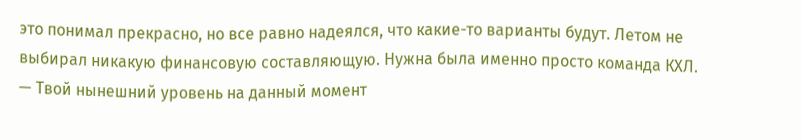это понимал прекрасно, но все равно надеялся, что какие-то варианты будут. Летом не выбирал никакую финансовую составляющую. Нужна была именно просто команда КХЛ.
— Твой нынешний уровень на данный момент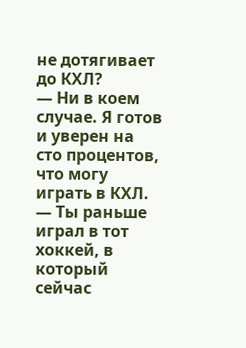не дотягивает до КХЛ?
— Ни в коем случае. Я готов и уверен на сто процентов, что могу играть в КХЛ.
— Ты раньше играл в тот хоккей, в который сейчас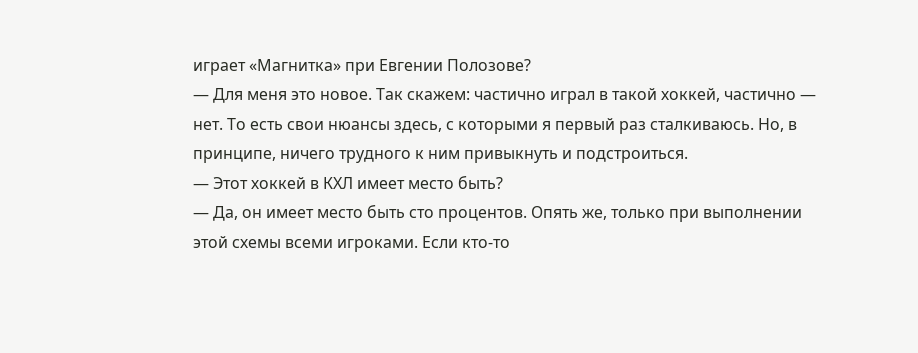играет «Магнитка» при Евгении Полозове?
— Для меня это новое. Так скажем: частично играл в такой хоккей, частично — нет. То есть свои нюансы здесь, с которыми я первый раз сталкиваюсь. Но, в принципе, ничего трудного к ним привыкнуть и подстроиться.
— Этот хоккей в КХЛ имеет место быть?
— Да, он имеет место быть сто процентов. Опять же, только при выполнении этой схемы всеми игроками. Если кто-то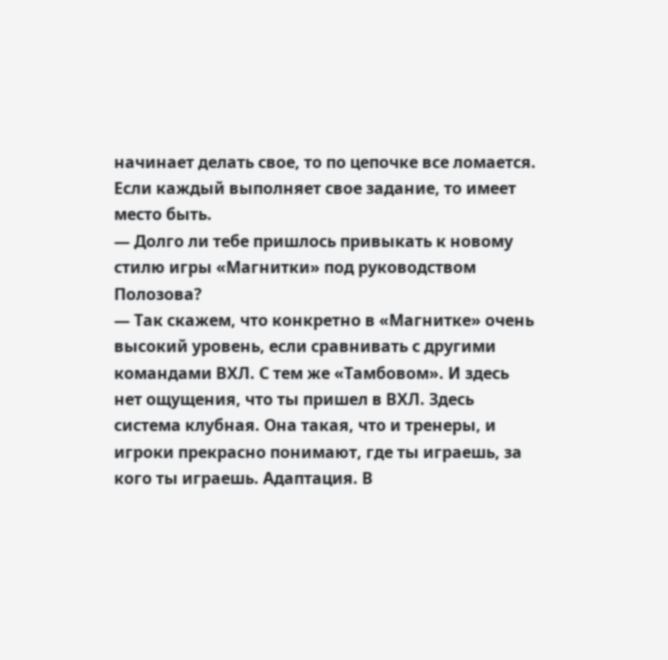начинает делать свое, то по цепочке все ломается. Если каждый выполняет свое задание, то имеет место быть.
— Долго ли тебе пришлось привыкать к новому стилю игры «Магнитки» под руководством Полозова?
— Так скажем, что конкретно в «Магнитке» очень высокий уровень, если сравнивать с другими командами ВХЛ. С тем же «Тамбовом». И здесь нет ощущения, что ты пришел в ВХЛ. Здесь система клубная. Она такая, что и тренеры, и игроки прекрасно понимают, где ты играешь, за кого ты играешь. Адаптация. В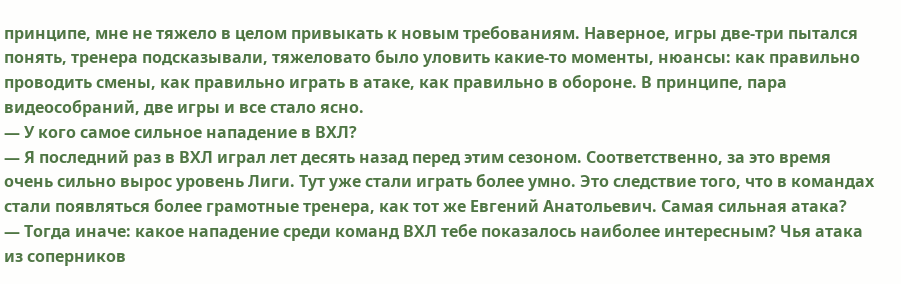принципе, мне не тяжело в целом привыкать к новым требованиям. Наверное, игры две-три пытался понять, тренера подсказывали, тяжеловато было уловить какие-то моменты, нюансы: как правильно проводить смены, как правильно играть в атаке, как правильно в обороне. В принципе, пара видеособраний, две игры и все стало ясно.
— У кого самое сильное нападение в ВХЛ?
— Я последний раз в ВХЛ играл лет десять назад перед этим сезоном. Соответственно, за это время очень сильно вырос уровень Лиги. Тут уже стали играть более умно. Это следствие того, что в командах стали появляться более грамотные тренера, как тот же Евгений Анатольевич. Самая сильная атака?
— Тогда иначе: какое нападение среди команд ВХЛ тебе показалось наиболее интересным? Чья атака из соперников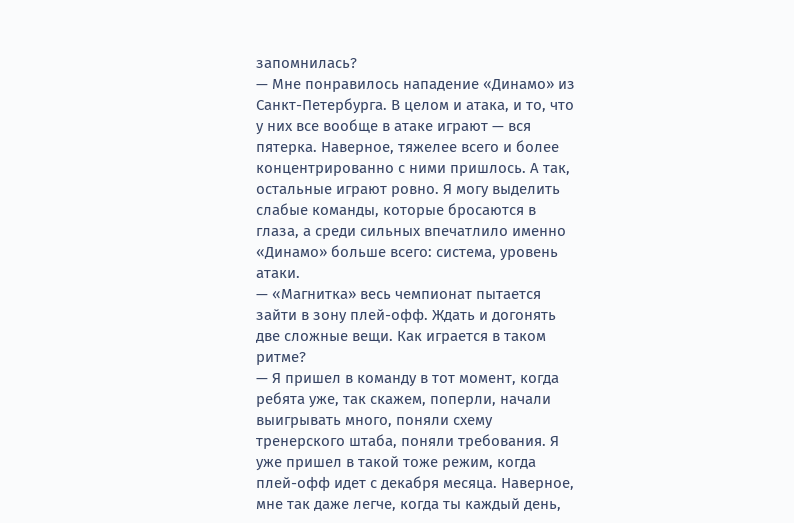запомнилась?
— Мне понравилось нападение «Динамо» из Санкт-Петербурга. В целом и атака, и то, что у них все вообще в атаке играют — вся пятерка. Наверное, тяжелее всего и более концентрированно с ними пришлось. А так, остальные играют ровно. Я могу выделить слабые команды, которые бросаются в глаза, а среди сильных впечатлило именно «Динамо» больше всего: система, уровень атаки.
— «Магнитка» весь чемпионат пытается зайти в зону плей-офф. Ждать и догонять две сложные вещи. Как играется в таком ритме?
— Я пришел в команду в тот момент, когда ребята уже, так скажем, поперли, начали выигрывать много, поняли схему тренерского штаба, поняли требования. Я уже пришел в такой тоже режим, когда плей-офф идет с декабря месяца. Наверное, мне так даже легче, когда ты каждый день,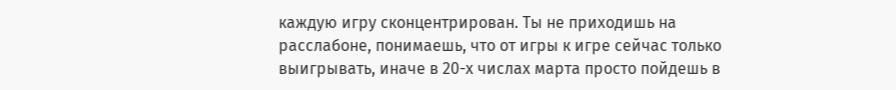каждую игру сконцентрирован. Ты не приходишь на расслабоне, понимаешь, что от игры к игре сейчас только выигрывать, иначе в 20-х числах марта просто пойдешь в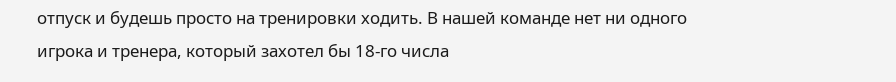отпуск и будешь просто на тренировки ходить. В нашей команде нет ни одного игрока и тренера, который захотел бы 18-го числа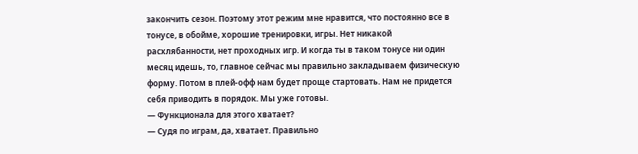закончить сезон. Поэтому этот режим мне нравится, что постоянно все в тонусе, в обойме, хорошие тренировки, игры. Нет никакой расхлябанности, нет проходных игр. И когда ты в таком тонусе ни один месяц идешь, то, главное сейчас мы правильно закладываем физическую форму. Потом в плей-офф нам будет проще стартовать. Нам не придется себя приводить в порядок. Мы уже готовы.
— Функционала для этого хватает?
— Судя по играм, да, хватает. Правильно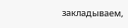закладываем,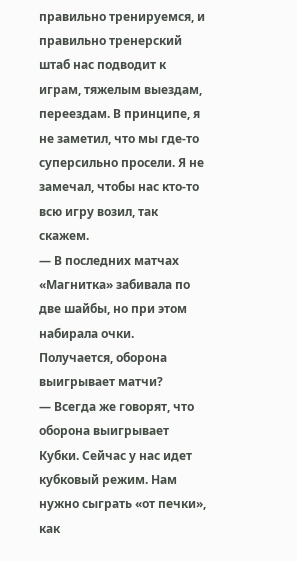правильно тренируемся, и правильно тренерский штаб нас подводит к играм, тяжелым выездам, переездам. В принципе, я не заметил, что мы где-то суперсильно просели. Я не замечал, чтобы нас кто-то всю игру возил, так скажем.
— В последних матчах «Магнитка» забивала по две шайбы, но при этом набирала очки. Получается, оборона выигрывает матчи?
— Всегда же говорят, что оборона выигрывает Кубки. Сейчас у нас идет кубковый режим. Нам нужно сыграть «от печки», как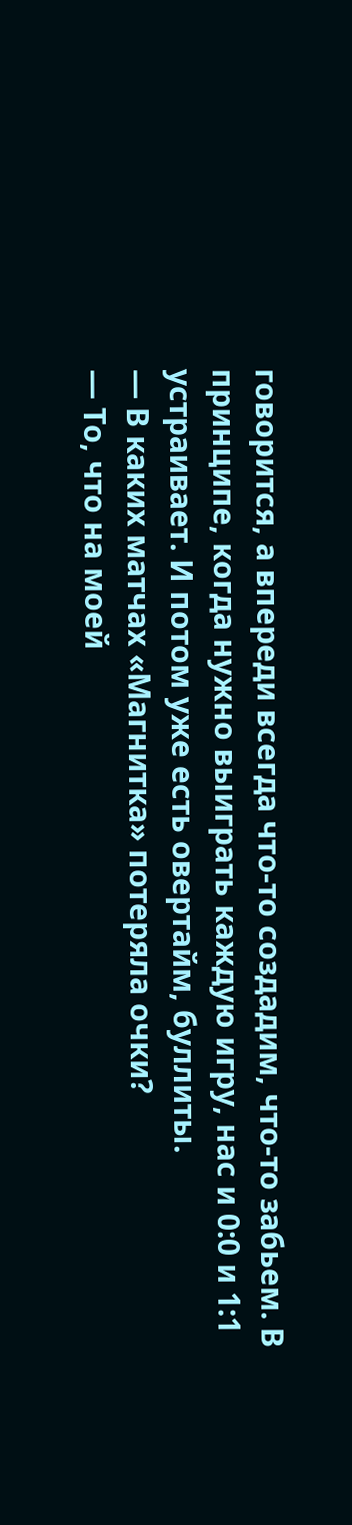говорится, а впереди всегда что-то создадим, что-то забьем. В принципе, когда нужно выиграть каждую игру, нас и 0:0 и 1:1 устраивает. И потом уже есть овертайм, буллиты.
— В каких матчах «Магнитка» потеряла очки?
— То, что на моей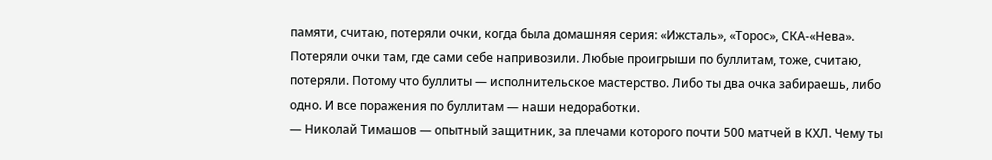памяти, считаю, потеряли очки, когда была домашняя серия: «Ижсталь», «Торос», СКА-«Нева». Потеряли очки там, где сами себе напривозили. Любые проигрыши по буллитам, тоже, считаю, потеряли. Потому что буллиты — исполнительское мастерство. Либо ты два очка забираешь, либо одно. И все поражения по буллитам — наши недоработки.
— Николай Тимашов — опытный защитник, за плечами которого почти 500 матчей в КХЛ. Чему ты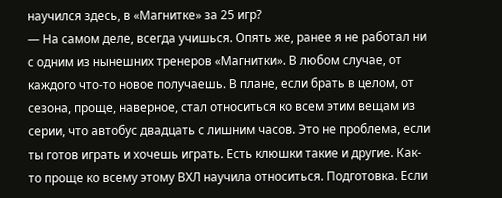научился здесь, в «Магнитке» за 25 игр?
— На самом деле, всегда учишься. Опять же, ранее я не работал ни с одним из нынешних тренеров «Магнитки». В любом случае, от каждого что-то новое получаешь. В плане, если брать в целом, от сезона, проще, наверное, стал относиться ко всем этим вещам из серии, что автобус двадцать с лишним часов. Это не проблема, если ты готов играть и хочешь играть. Есть клюшки такие и другие. Как-то проще ко всему этому ВХЛ научила относиться. Подготовка. Если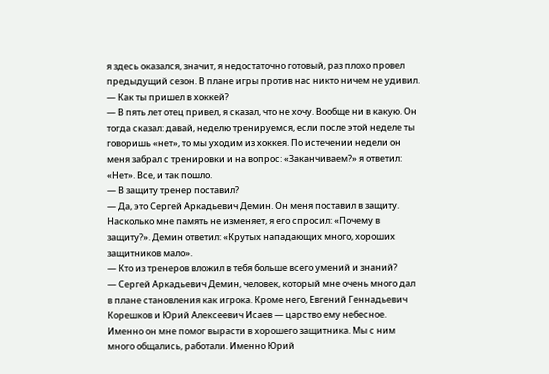я здесь оказался, значит, я недостаточно готовый, раз плохо провел предыдущий сезон. В плане игры против нас никто ничем не удивил.
— Как ты пришел в хоккей?
— В пять лет отец привел, я сказал, что не хочу. Вообще ни в какую. Он тогда сказал: давай, неделю тренируемся, если после этой неделе ты говоришь «нет», то мы уходим из хоккея. По истечении недели он меня забрал с тренировки и на вопрос: «Заканчиваем?» я ответил: «Нет». Все, и так пошло.
— В защиту тренер поставил?
— Да, это Сергей Аркадьевич Демин. Он меня поставил в защиту. Насколько мне память не изменяет, я его спросил: «Почему в защиту?». Демин ответил: «Крутых нападающих много, хороших защитников мало».
— Кто из тренеров вложил в тебя больше всего умений и знаний?
— Сергей Аркадьевич Демин, человек, который мне очень много дал в плане становления как игрока. Кроме него, Евгений Геннадьевич Корешков и Юрий Алексеевич Исаев — царство ему небесное. Именно он мне помог вырасти в хорошего защитника. Мы с ним много общались, работали. Именно Юрий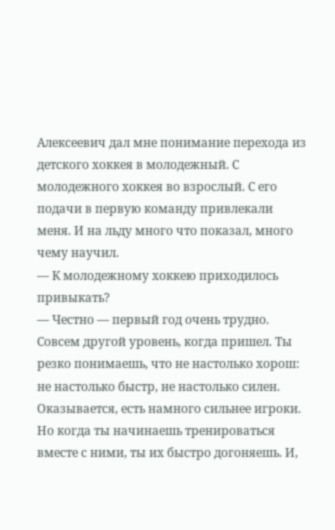Алексеевич дал мне понимание перехода из детского хоккея в молодежный. С молодежного хоккея во взрослый. С его подачи в первую команду привлекали меня. И на льду много что показал, много чему научил.
— К молодежному хоккею приходилось привыкать?
— Честно — первый год очень трудно. Совсем другой уровень, когда пришел. Ты резко понимаешь, что не настолько хорош: не настолько быстр, не настолько силен. Оказывается, есть намного сильнее игроки. Но когда ты начинаешь тренироваться вместе с ними, ты их быстро догоняешь. И,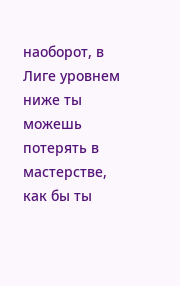наоборот, в Лиге уровнем ниже ты можешь потерять в мастерстве, как бы ты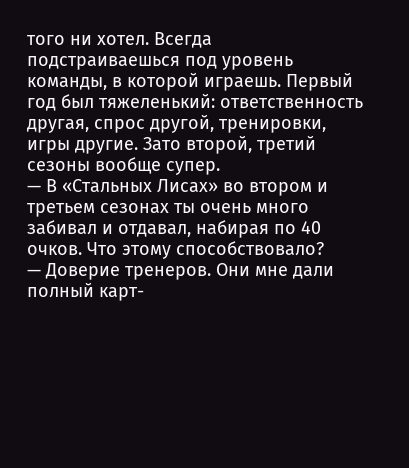того ни хотел. Всегда подстраиваешься под уровень команды, в которой играешь. Первый год был тяжеленький: ответственность другая, спрос другой, тренировки, игры другие. Зато второй, третий сезоны вообще супер.
— В «Стальных Лисах» во втором и третьем сезонах ты очень много забивал и отдавал, набирая по 40 очков. Что этому способствовало?
— Доверие тренеров. Они мне дали полный карт-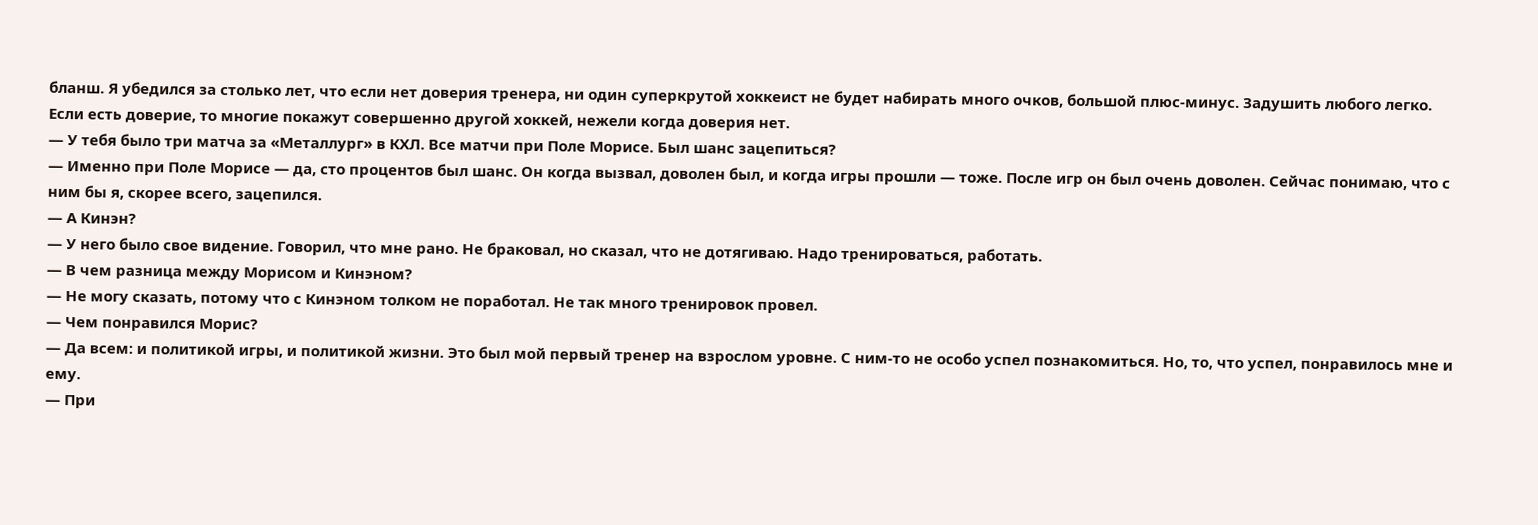бланш. Я убедился за столько лет, что если нет доверия тренера, ни один суперкрутой хоккеист не будет набирать много очков, большой плюс-минус. Задушить любого легко. Если есть доверие, то многие покажут совершенно другой хоккей, нежели когда доверия нет.
— У тебя было три матча за «Металлург» в КХЛ. Все матчи при Поле Морисе. Был шанс зацепиться?
— Именно при Поле Морисе — да, сто процентов был шанс. Он когда вызвал, доволен был, и когда игры прошли — тоже. После игр он был очень доволен. Сейчас понимаю, что с ним бы я, скорее всего, зацепился.
— А Кинэн?
— У него было свое видение. Говорил, что мне рано. Не браковал, но сказал, что не дотягиваю. Надо тренироваться, работать.
— В чем разница между Морисом и Кинэном?
— Не могу сказать, потому что с Кинэном толком не поработал. Не так много тренировок провел.
— Чем понравился Морис?
— Да всем: и политикой игры, и политикой жизни. Это был мой первый тренер на взрослом уровне. С ним-то не особо успел познакомиться. Но, то, что успел, понравилось мне и ему.
— При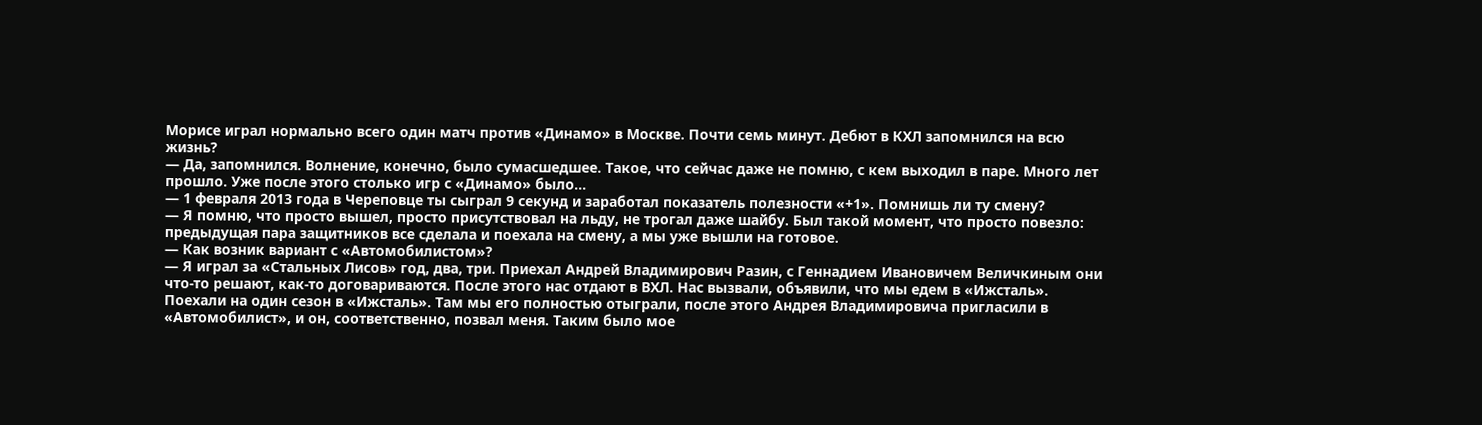Морисе играл нормально всего один матч против «Динамо» в Москве. Почти семь минут. Дебют в КХЛ запомнился на всю жизнь?
— Да, запомнился. Волнение, конечно, было сумасшедшее. Такое, что сейчас даже не помню, с кем выходил в паре. Много лет прошло. Уже после этого столько игр с «Динамо» было...
— 1 февраля 2013 года в Череповце ты сыграл 9 секунд и заработал показатель полезности «+1». Помнишь ли ту смену?
— Я помню, что просто вышел, просто присутствовал на льду, не трогал даже шайбу. Был такой момент, что просто повезло: предыдущая пара защитников все сделала и поехала на смену, а мы уже вышли на готовое.
— Как возник вариант с «Автомобилистом»?
— Я играл за «Стальных Лисов» год, два, три. Приехал Андрей Владимирович Разин, с Геннадием Ивановичем Величкиным они что-то решают, как-то договариваются. После этого нас отдают в ВХЛ. Нас вызвали, объявили, что мы едем в «Ижсталь». Поехали на один сезон в «Ижсталь». Там мы его полностью отыграли, после этого Андрея Владимировича пригласили в «Автомобилист», и он, соответственно, позвал меня. Таким было мое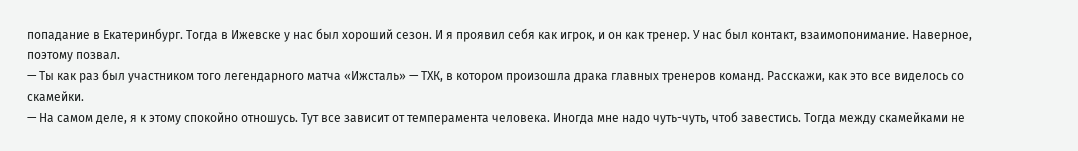попадание в Екатеринбург. Тогда в Ижевске у нас был хороший сезон. И я проявил себя как игрок, и он как тренер. У нас был контакт, взаимопонимание. Наверное, поэтому позвал.
— Ты как раз был участником того легендарного матча «Ижсталь» — ТХК, в котором произошла драка главных тренеров команд. Расскажи, как это все виделось со скамейки.
— На самом деле, я к этому спокойно отношусь. Тут все зависит от темперамента человека. Иногда мне надо чуть-чуть, чтоб завестись. Тогда между скамейками не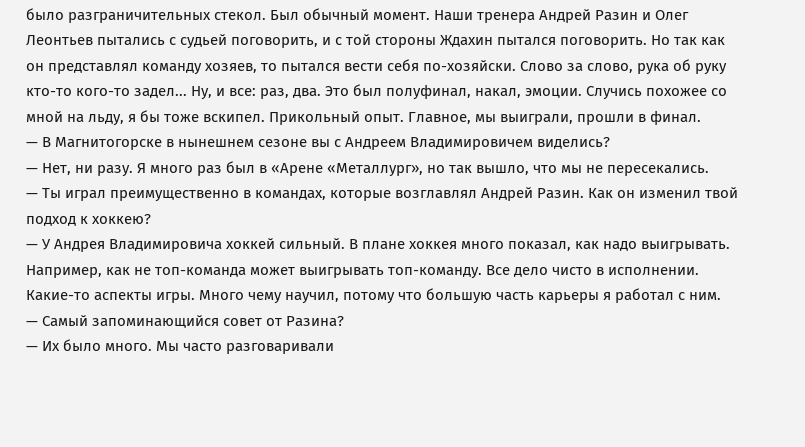было разграничительных стекол. Был обычный момент. Наши тренера Андрей Разин и Олег Леонтьев пытались с судьей поговорить, и с той стороны Ждахин пытался поговорить. Но так как он представлял команду хозяев, то пытался вести себя по-хозяйски. Слово за слово, рука об руку кто-то кого-то задел... Ну, и все: раз, два. Это был полуфинал, накал, эмоции. Случись похожее со мной на льду, я бы тоже вскипел. Прикольный опыт. Главное, мы выиграли, прошли в финал.
— В Магнитогорске в нынешнем сезоне вы с Андреем Владимировичем виделись?
— Нет, ни разу. Я много раз был в «Арене «Металлург», но так вышло, что мы не пересекались.
— Ты играл преимущественно в командах, которые возглавлял Андрей Разин. Как он изменил твой подход к хоккею?
— У Андрея Владимировича хоккей сильный. В плане хоккея много показал, как надо выигрывать. Например, как не топ-команда может выигрывать топ-команду. Все дело чисто в исполнении. Какие-то аспекты игры. Много чему научил, потому что большую часть карьеры я работал с ним.
— Самый запоминающийся совет от Разина?
— Их было много. Мы часто разговаривали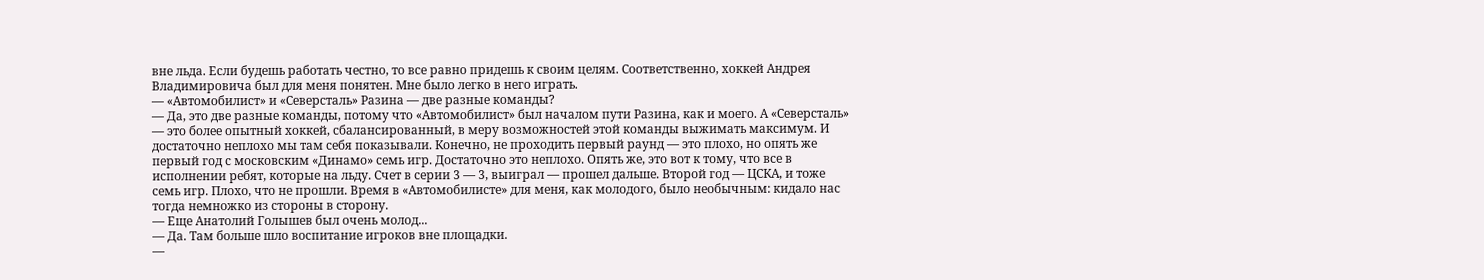вне льда. Если будешь работать честно, то все равно придешь к своим целям. Соответственно, хоккей Андрея Владимировича был для меня понятен. Мне было легко в него играть.
— «Автомобилист» и «Северсталь» Разина — две разные команды?
— Да, это две разные команды, потому что «Автомобилист» был началом пути Разина, как и моего. А «Северсталь» — это более опытный хоккей, сбалансированный, в меру возможностей этой команды выжимать максимум. И достаточно неплохо мы там себя показывали. Конечно, не проходить первый раунд — это плохо, но опять же первый год с московским «Динамо» семь игр. Достаточно это неплохо. Опять же, это вот к тому, что все в исполнении ребят, которые на льду. Счет в серии 3 — 3, выиграл — прошел дальше. Второй год — ЦСКА, и тоже семь игр. Плохо, что не прошли. Время в «Автомобилисте» для меня, как молодого, было необычным: кидало нас тогда немножко из стороны в сторону.
— Еще Анатолий Голышев был очень молод...
— Да. Там больше шло воспитание игроков вне площадки.
—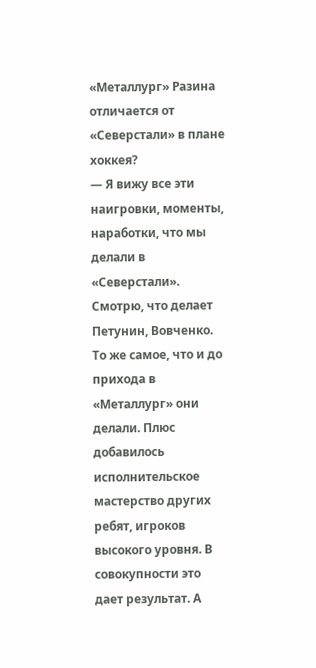«Металлург» Разина отличается от «Северстали» в плане хоккея?
— Я вижу все эти наигровки, моменты, наработки, что мы делали в «Северстали». Смотрю, что делает Петунин, Вовченко. То же самое, что и до прихода в «Металлург» они делали. Плюс добавилось исполнительское мастерство других ребят, игроков высокого уровня. В совокупности это дает результат. А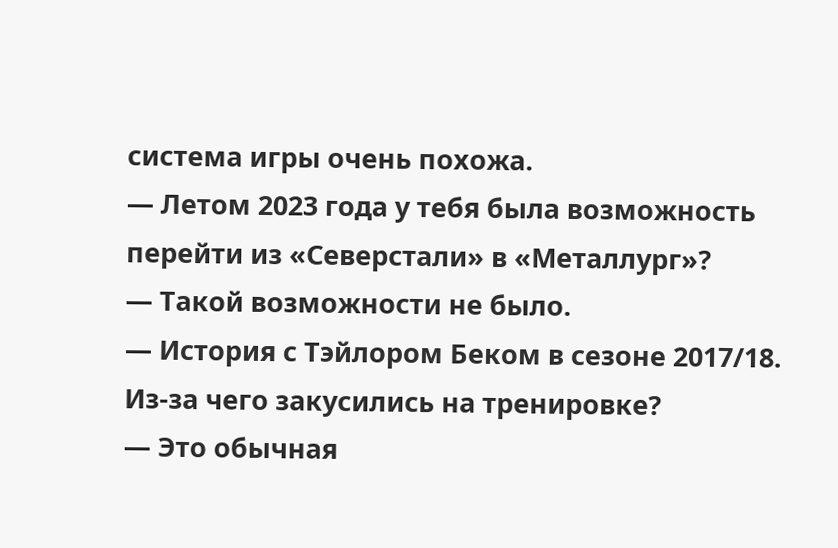система игры очень похожа.
— Летом 2023 года у тебя была возможность перейти из «Северстали» в «Металлург»?
— Такой возможности не было.
— История с Тэйлором Беком в сезоне 2017/18. Из-за чего закусились на тренировке?
— Это обычная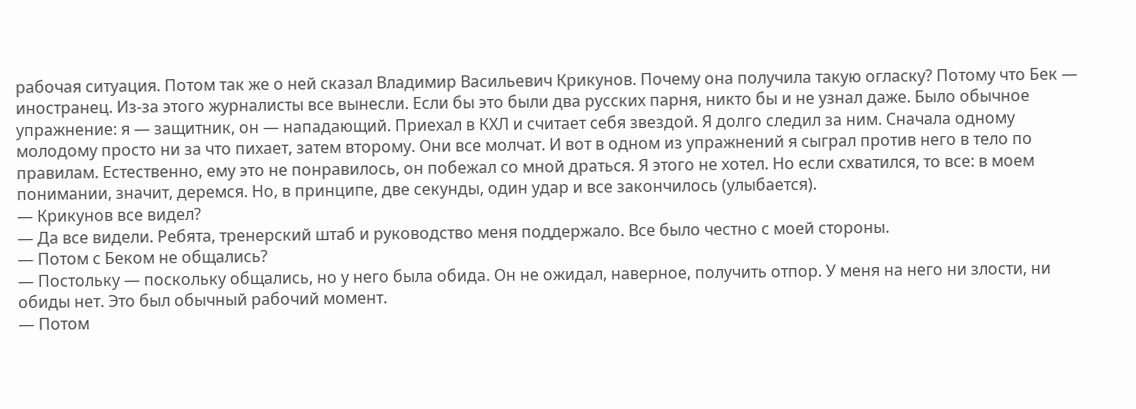рабочая ситуация. Потом так же о ней сказал Владимир Васильевич Крикунов. Почему она получила такую огласку? Потому что Бек — иностранец. Из-за этого журналисты все вынесли. Если бы это были два русских парня, никто бы и не узнал даже. Было обычное упражнение: я — защитник, он — нападающий. Приехал в КХЛ и считает себя звездой. Я долго следил за ним. Сначала одному молодому просто ни за что пихает, затем второму. Они все молчат. И вот в одном из упражнений я сыграл против него в тело по правилам. Естественно, ему это не понравилось, он побежал со мной драться. Я этого не хотел. Но если схватился, то все: в моем понимании, значит, деремся. Но, в принципе, две секунды, один удар и все закончилось (улыбается).
— Крикунов все видел?
— Да все видели. Ребята, тренерский штаб и руководство меня поддержало. Все было честно с моей стороны.
— Потом с Беком не общались?
— Постольку — поскольку общались, но у него была обида. Он не ожидал, наверное, получить отпор. У меня на него ни злости, ни обиды нет. Это был обычный рабочий момент.
— Потом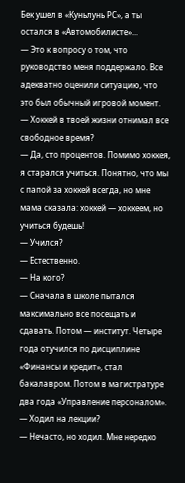Бек ушел в «Куньлунь РС», а ты остался в «Автомобилисте»...
— Это к вопросу о том, что руководство меня поддержало. Все адекватно оценили ситуацию, что это был обычный игровой момент.
— Хоккей в твоей жизни отнимал все свободное время?
— Да, сто процентов. Помимо хоккея, я старался учиться. Понятно, что мы с папой за хоккей всегда, но мне мама сказала: хоккей — хоккеем, но учиться будешь!
— Учился?
— Естественно.
— На кого?
— Сначала в школе пытался максимально все посещать и сдавать. Потом — институт. Четыре года отучился по дисциплине «Финансы и кредит», стал бакалавром. Потом в магистратуре два года «Управление персоналом».
— Ходил на лекции?
— Нечасто, но ходил. Мне нередко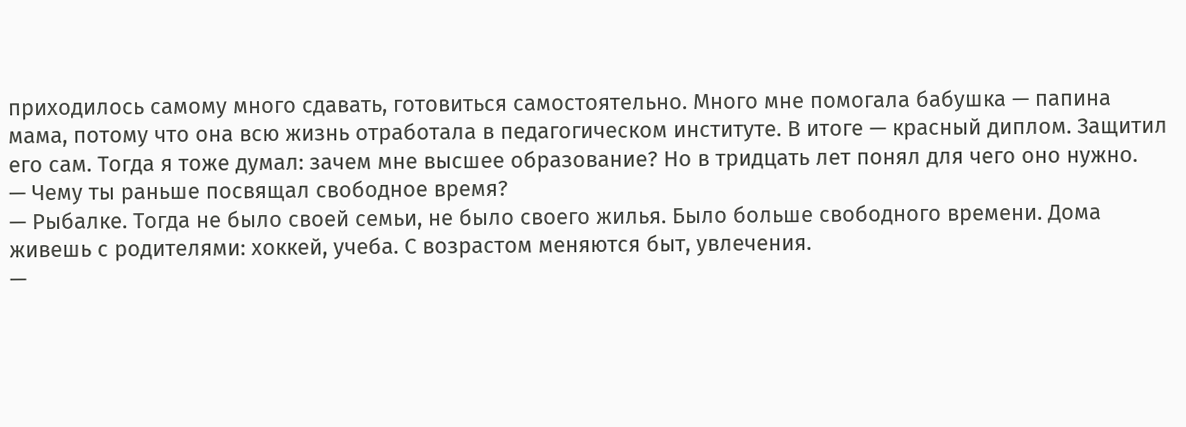приходилось самому много сдавать, готовиться самостоятельно. Много мне помогала бабушка — папина мама, потому что она всю жизнь отработала в педагогическом институте. В итоге — красный диплом. Защитил его сам. Тогда я тоже думал: зачем мне высшее образование? Но в тридцать лет понял для чего оно нужно.
— Чему ты раньше посвящал свободное время?
— Рыбалке. Тогда не было своей семьи, не было своего жилья. Было больше свободного времени. Дома живешь с родителями: хоккей, учеба. С возрастом меняются быт, увлечения.
—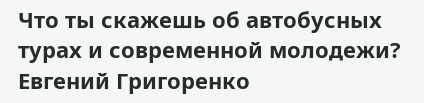Что ты скажешь об автобусных турах и современной молодежи? Евгений Григоренко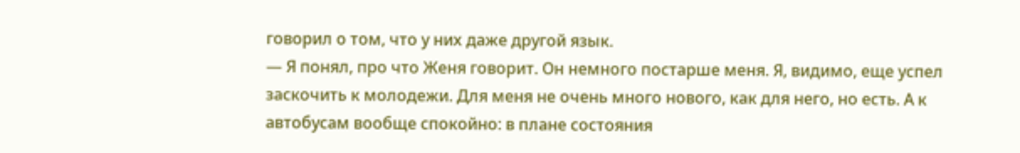говорил о том, что у них даже другой язык.
— Я понял, про что Женя говорит. Он немного постарше меня. Я, видимо, еще успел заскочить к молодежи. Для меня не очень много нового, как для него, но есть. А к автобусам вообще спокойно: в плане состояния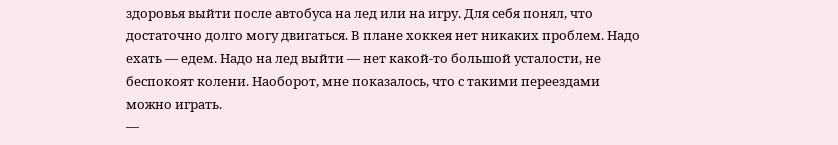здоровья выйти после автобуса на лед или на игру. Для себя понял, что достаточно долго могу двигаться. В плане хоккея нет никаких проблем. Надо ехать — едем. Надо на лед выйти — нет какой-то большой усталости, не беспокоят колени. Наоборот, мне показалось, что с такими переездами можно играть.
—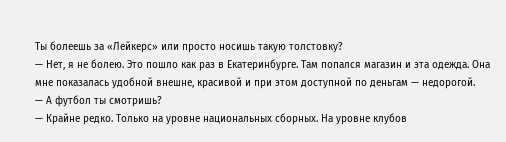Ты болеешь за «Лейкерс» или просто носишь такую толстовку?
— Нет, я не болею. Это пошло как раз в Екатеринбурге. Там попался магазин и эта одежда. Она мне показалась удобной внешне, красивой и при этом доступной по деньгам — недорогой.
— А футбол ты смотришь?
— Крайне редко. Только на уровне национальных сборных. На уровне клубов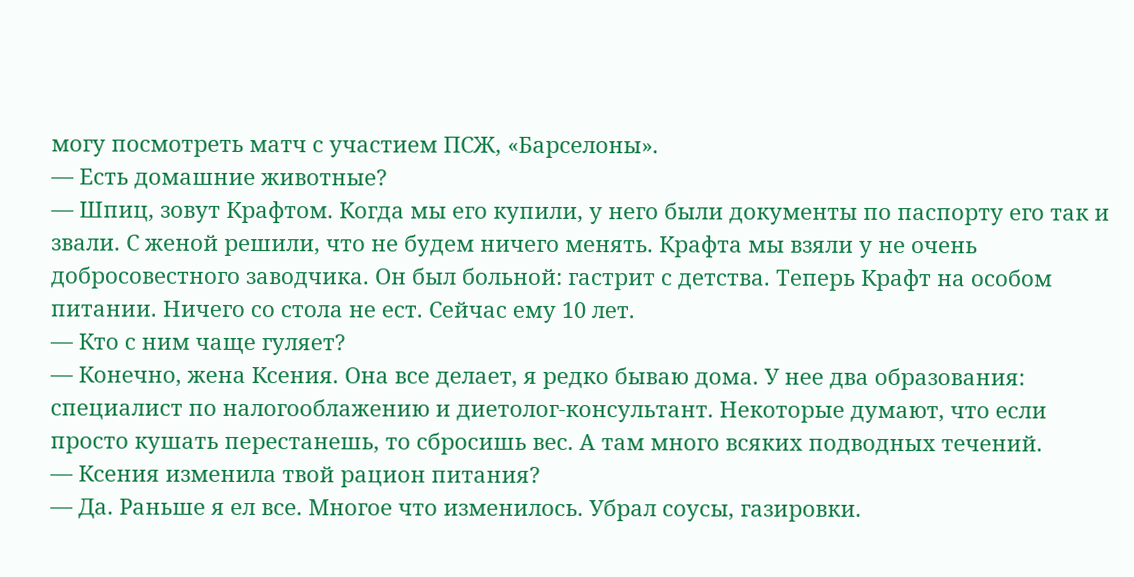могу посмотреть матч с участием ПСЖ, «Барселоны».
— Есть домашние животные?
— Шпиц, зовут Крафтом. Когда мы его купили, у него были документы по паспорту его так и звали. С женой решили, что не будем ничего менять. Крафта мы взяли у не очень добросовестного заводчика. Он был больной: гастрит с детства. Теперь Крафт на особом питании. Ничего со стола не ест. Сейчас ему 10 лет.
— Кто с ним чаще гуляет?
— Конечно, жена Ксения. Она все делает, я редко бываю дома. У нее два образования: специалист по налогооблажению и диетолог-консультант. Некоторые думают, что если просто кушать перестанешь, то сбросишь вес. А там много всяких подводных течений.
— Ксения изменила твой рацион питания?
— Да. Раньше я ел все. Многое что изменилось. Убрал соусы, газировки.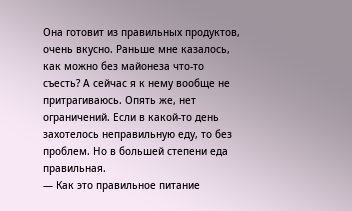Она готовит из правильных продуктов, очень вкусно. Раньше мне казалось, как можно без майонеза что-то съесть? А сейчас я к нему вообще не притрагиваюсь. Опять же, нет ограничений. Если в какой-то день захотелось неправильную еду, то без проблем. Но в большей степени еда правильная.
— Как это правильное питание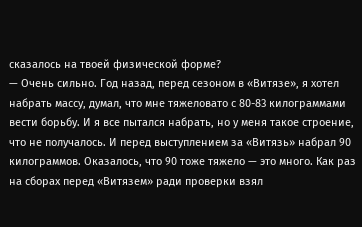сказалось на твоей физической форме?
— Очень сильно. Год назад, перед сезоном в «Витязе», я хотел набрать массу, думал, что мне тяжеловато с 80-83 килограммами вести борьбу. И я все пытался набрать, но у меня такое строение, что не получалось. И перед выступлением за «Витязь» набрал 90 килограммов. Оказалось, что 90 тоже тяжело — это много. Как раз на сборах перед «Витязем» ради проверки взял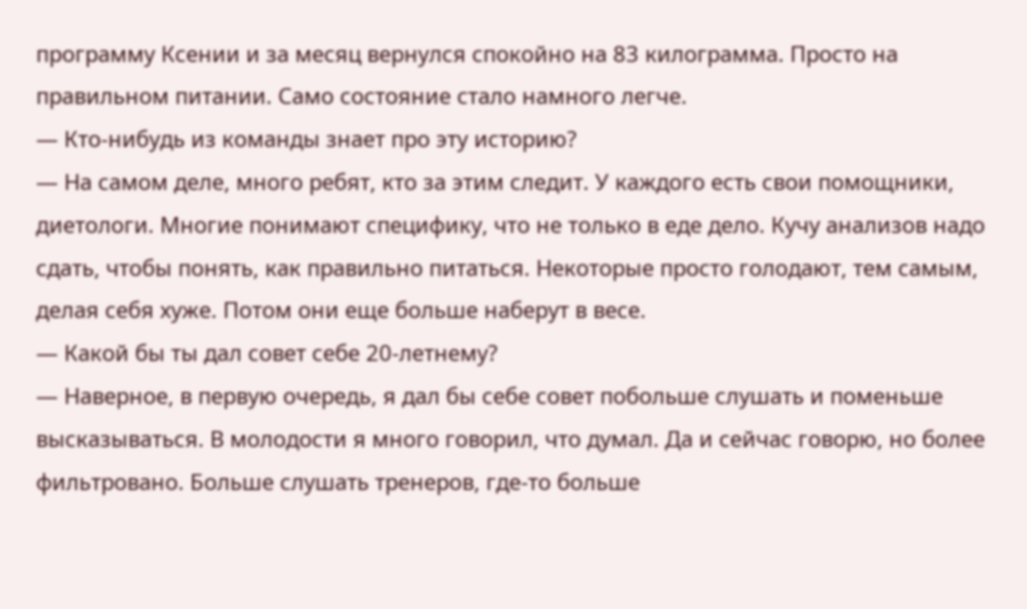программу Ксении и за месяц вернулся спокойно на 83 килограмма. Просто на правильном питании. Само состояние стало намного легче.
— Кто-нибудь из команды знает про эту историю?
— На самом деле, много ребят, кто за этим следит. У каждого есть свои помощники, диетологи. Многие понимают специфику, что не только в еде дело. Кучу анализов надо сдать, чтобы понять, как правильно питаться. Некоторые просто голодают, тем самым, делая себя хуже. Потом они еще больше наберут в весе.
— Какой бы ты дал совет себе 20-летнему?
— Наверное, в первую очередь, я дал бы себе совет побольше слушать и поменьше высказываться. В молодости я много говорил, что думал. Да и сейчас говорю, но более фильтровано. Больше слушать тренеров, где-то больше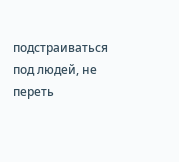подстраиваться под людей, не переть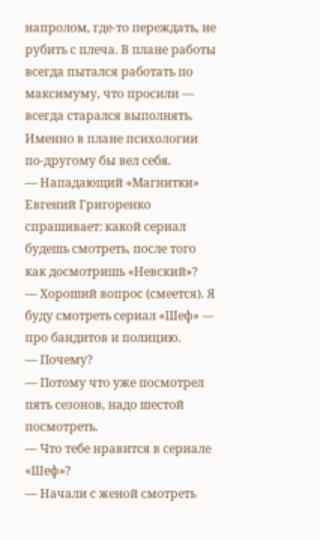напролом, где-то переждать, не рубить с плеча. В плане работы всегда пытался работать по максимуму, что просили — всегда старался выполнять. Именно в плане психологии по-другому бы вел себя.
— Нападающий «Магнитки» Евгений Григоренко спрашивает: какой сериал будешь смотреть, после того как досмотришь «Невский»?
— Хороший вопрос (смеется). Я буду смотреть сериал «Шеф» — про бандитов и полицию.
— Почему?
— Потому что уже посмотрел пять сезонов, надо шестой посмотреть.
— Что тебе нравится в сериале «Шеф»?
— Начали с женой смотреть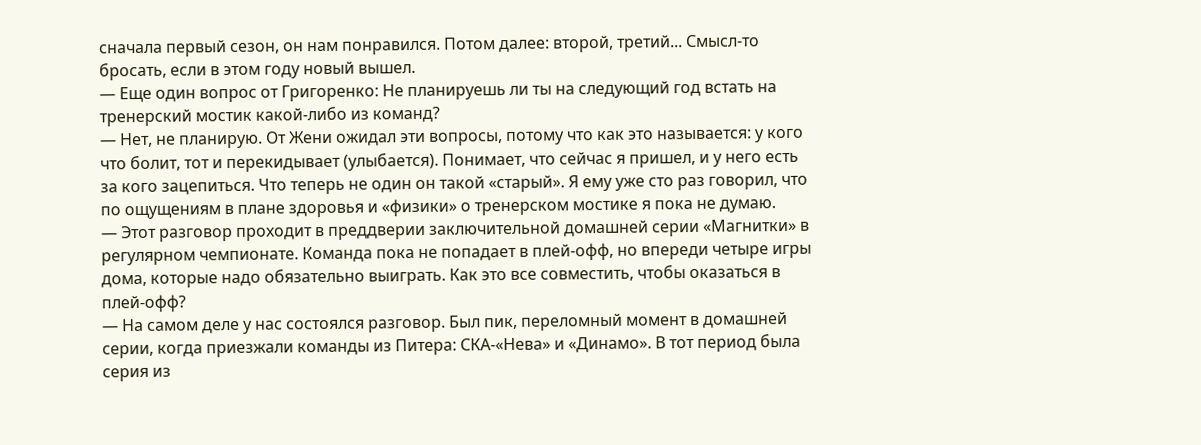сначала первый сезон, он нам понравился. Потом далее: второй, третий... Смысл-то бросать, если в этом году новый вышел.
— Еще один вопрос от Григоренко: Не планируешь ли ты на следующий год встать на тренерский мостик какой-либо из команд?
— Нет, не планирую. От Жени ожидал эти вопросы, потому что как это называется: у кого что болит, тот и перекидывает (улыбается). Понимает, что сейчас я пришел, и у него есть за кого зацепиться. Что теперь не один он такой «старый». Я ему уже сто раз говорил, что по ощущениям в плане здоровья и «физики» о тренерском мостике я пока не думаю.
— Этот разговор проходит в преддверии заключительной домашней серии «Магнитки» в регулярном чемпионате. Команда пока не попадает в плей-офф, но впереди четыре игры дома, которые надо обязательно выиграть. Как это все совместить, чтобы оказаться в плей-офф?
— На самом деле у нас состоялся разговор. Был пик, переломный момент в домашней серии, когда приезжали команды из Питера: СКА-«Нева» и «Динамо». В тот период была серия из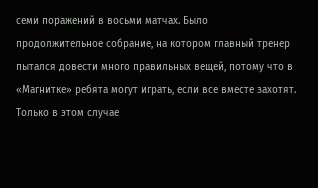семи поражений в восьми матчах. Было продолжительное собрание, на котором главный тренер пытался довести много правильных вещей, потому что в «Магнитке» ребята могут играть, если все вместе захотят. Только в этом случае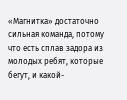«Магнитка» достаточно сильная команда, потому что есть сплав задора из молодых ребят, которые бегут, и какой-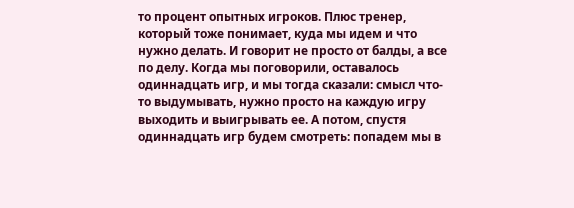то процент опытных игроков. Плюс тренер, который тоже понимает, куда мы идем и что нужно делать. И говорит не просто от балды, а все по делу. Когда мы поговорили, оставалось одиннадцать игр, и мы тогда сказали: смысл что-то выдумывать, нужно просто на каждую игру выходить и выигрывать ее. А потом, спустя одиннадцать игр будем смотреть: попадем мы в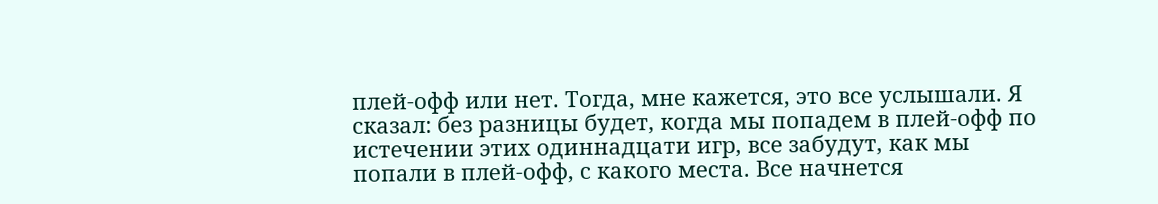плей-офф или нет. Тогда, мне кажется, это все услышали. Я сказал: без разницы будет, когда мы попадем в плей-офф по истечении этих одиннадцати игр, все забудут, как мы попали в плей-офф, с какого места. Все начнется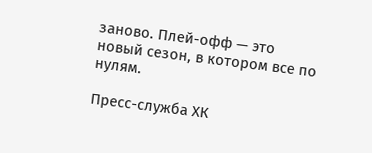заново. Плей-офф — это новый сезон, в котором все по нулям.

Пресс-служба ХК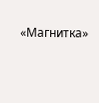«Магнитка»